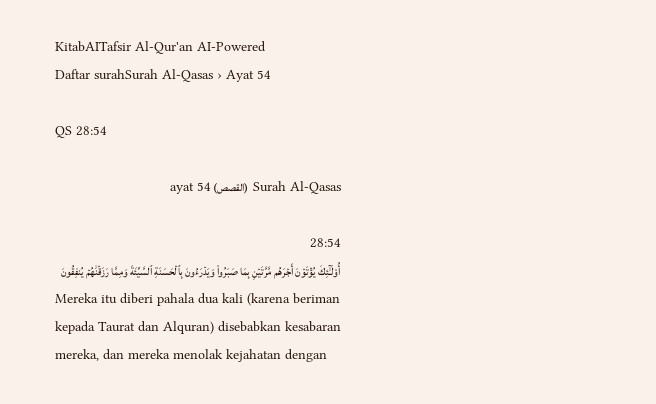KitabAITafsir Al-Qur'an AI-Powered
Daftar surahSurah Al-Qasas › Ayat 54

QS 28:54

Surah Al-Qasas (القصص) ayat 54

28:54
أُوْلَـٰٓئِكَ يُؤۡتَوۡنَ أَجۡرَهُم مَّرَّتَيۡنِ بِمَا صَبَرُواْ وَيَدۡرَءُونَ بِٱلۡحَسَنَةِ ٱلسَّيِّئَةَ وَمِمَّا رَزَقۡنَٰهُمۡ يُنفِقُونَ
Mereka itu diberi pahala dua kali (karena beriman kepada Taurat dan Alquran) disebabkan kesabaran mereka, dan mereka menolak kejahatan dengan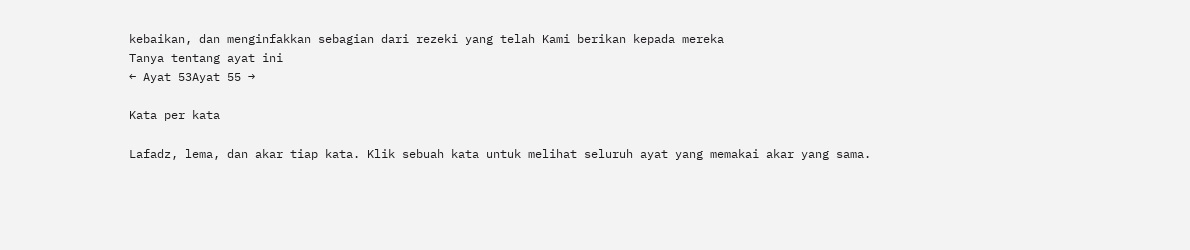kebaikan, dan menginfakkan sebagian dari rezeki yang telah Kami berikan kepada mereka
Tanya tentang ayat ini
← Ayat 53Ayat 55 →

Kata per kata

Lafadz, lema, dan akar tiap kata. Klik sebuah kata untuk melihat seluruh ayat yang memakai akar yang sama.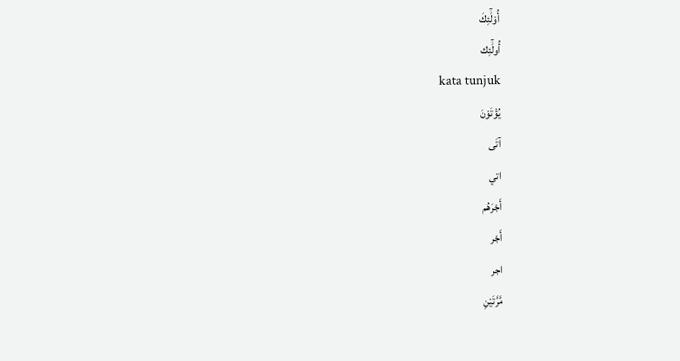أُو۟لَٰٓئِكَ
أُولَٰٓئِك
kata tunjuk
يُؤْتَوْنَ
آتَى
اتي
أَجْرَهُم
أَجْر
اجر
مَّرَّتَيْنِ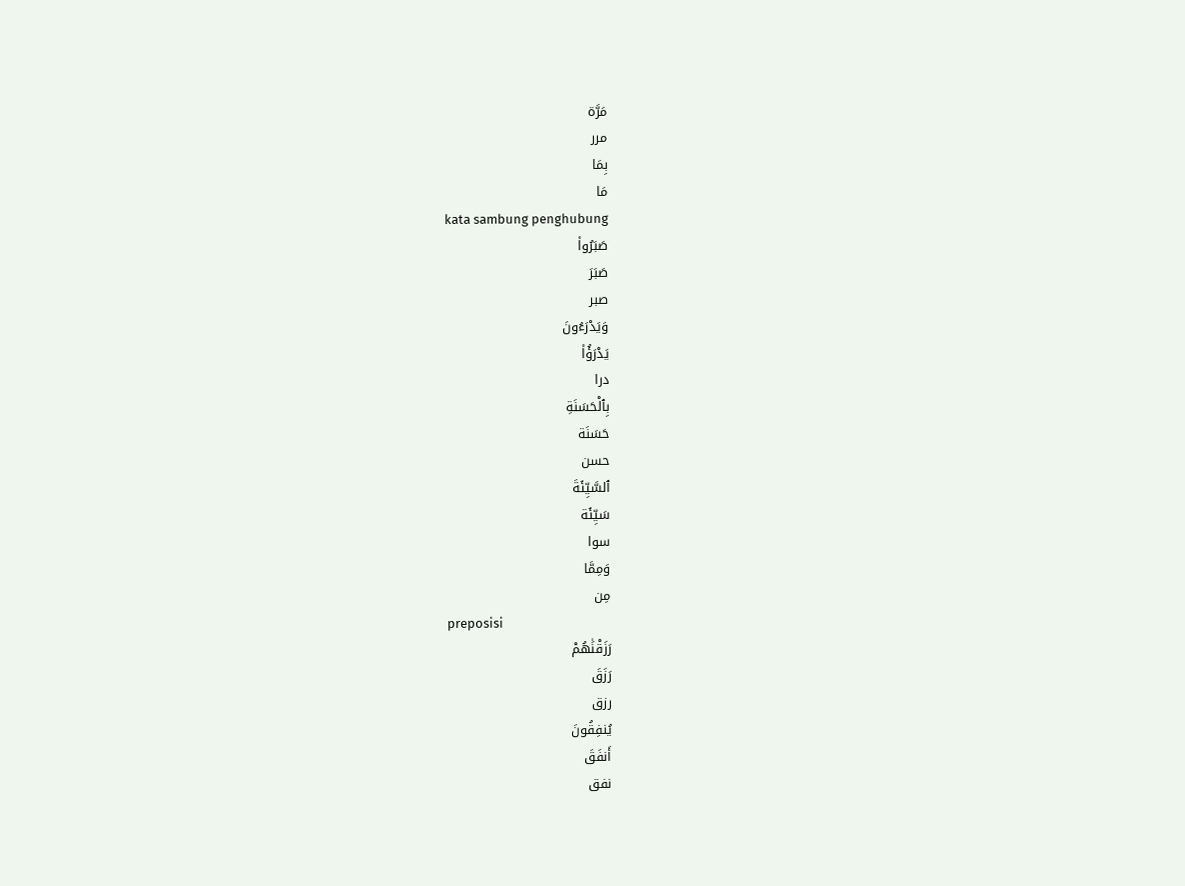مَرَّة
مرر
بِمَا
مَا
kata sambung penghubung
صَبَرُوا۟
صَبَرَ
صبر
وَيَدْرَءُونَ
يَدْرَؤُا۟
درا
بِٱلْحَسَنَةِ
حَسَنَة
حسن
ٱلسَّيِّئَةَ
سَيِّئَة
سوا
وَمِمَّا
مِن
preposisi
رَزَقْنَٰهُمْ
رَزَقَ
رزق
يُنفِقُونَ
أَنفَقَ
نفق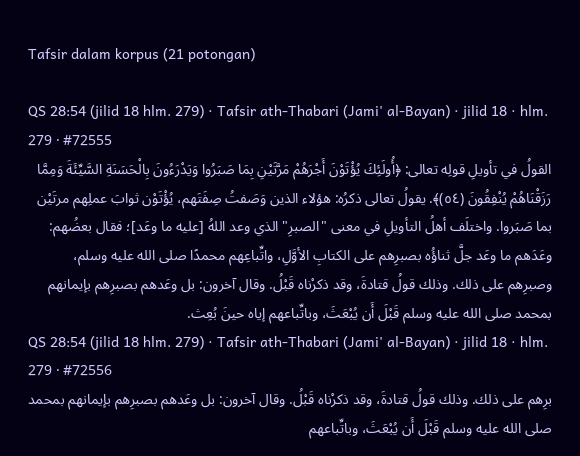Tafsir dalam korpus (21 potongan)

QS 28:54 (jilid 18 hlm. 279) · Tafsir ath-Thabari (Jami' al-Bayan) · jilid 18 · hlm. 279 · #72555
القولُ في تأويلِ قولِه تعالى: ﴿أُولَئِكَ يُؤْتَوْنَ أَجْرَهُمْ مَرَّتَيْنِ بِمَا صَبَرُوا وَيَدْرَءُونَ بِالْحَسَنَةِ السَّيِّئَةَ وَمِمَّا رَزَقْنَاهُمْ يُنْفِقُونَ (٥٤)﴾. يقولُ تعالى ذكرُه: هؤلاء الذين وَصَفتُ صِفَتَهم، يُؤْتَوْن ثوابَ عملِهم مرتَيْن بما صَبَروا. واختلَف أهلُ التأويلِ في معنى "الصبرِ" الذي وعد اللهُ [عليه ما وعَد]؛ فقال بعضُهم: وعَدَهم ما وعَد جلَّ ثناؤُه بصبرِهم على الكتابِ الأوَّلِ، واتِّباعِهم محمدًا صلى الله عليه وسلم، وصبرِهم على ذلك. وذلك قولُ قتادةَ، وقد ذكرْناه قَبْلُ. وقال آخرون: بل وعَدهم بصبرِهم بإيمانهم بمحمد صلى الله عليه وسلم قَبْلَ أَن يُبْعَثَ، وباتِّباعهم إياه حينَ بُعِث.
QS 28:54 (jilid 18 hlm. 279) · Tafsir ath-Thabari (Jami' al-Bayan) · jilid 18 · hlm. 279 · #72556
برِهم على ذلك. وذلك قولُ قتادةَ، وقد ذكرْناه قَبْلُ. وقال آخرون: بل وعَدهم بصبرِهم بإيمانهم بمحمد صلى الله عليه وسلم قَبْلَ أَن يُبْعَثَ، وباتِّباعهم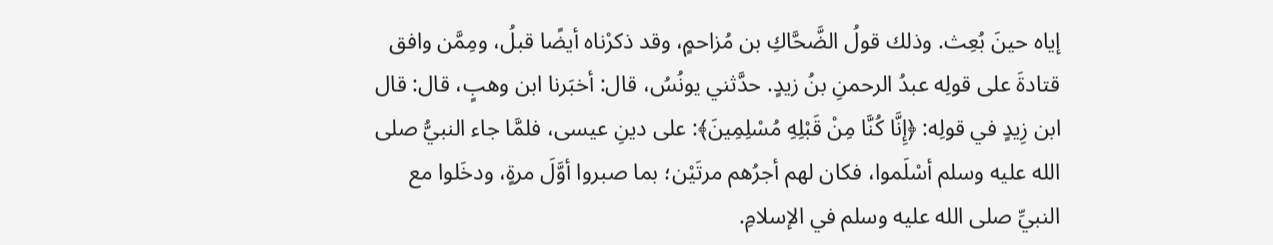إياه حينَ بُعِث. وذلك قولُ الضَّحَّاكِ بن مُزاحمٍ، وقد ذكرْناه أيضًا قبلُ، ومِمَّن وافق قتادةَ على قولِه عبدُ الرحمنِ بنُ زيدٍ. حدَّثني يونُسُ، قال: أخبَرنا ابن وهبٍ، قال: قال ابن زِيدٍ في قولِه: ﴿إِنَّا كُنَّا مِنْ قَبْلِهِ مُسْلِمِينَ﴾: على دينِ عيسى، فلمَّا جاء النبيُّ صلى الله عليه وسلم أسْلَموا، فكان لهم أجرُهم مرتَيْن؛ بما صبروا أوَّلَ مرةٍ، ودخَلوا مع النبيِّ صلى الله عليه وسلم في الإسلامِ.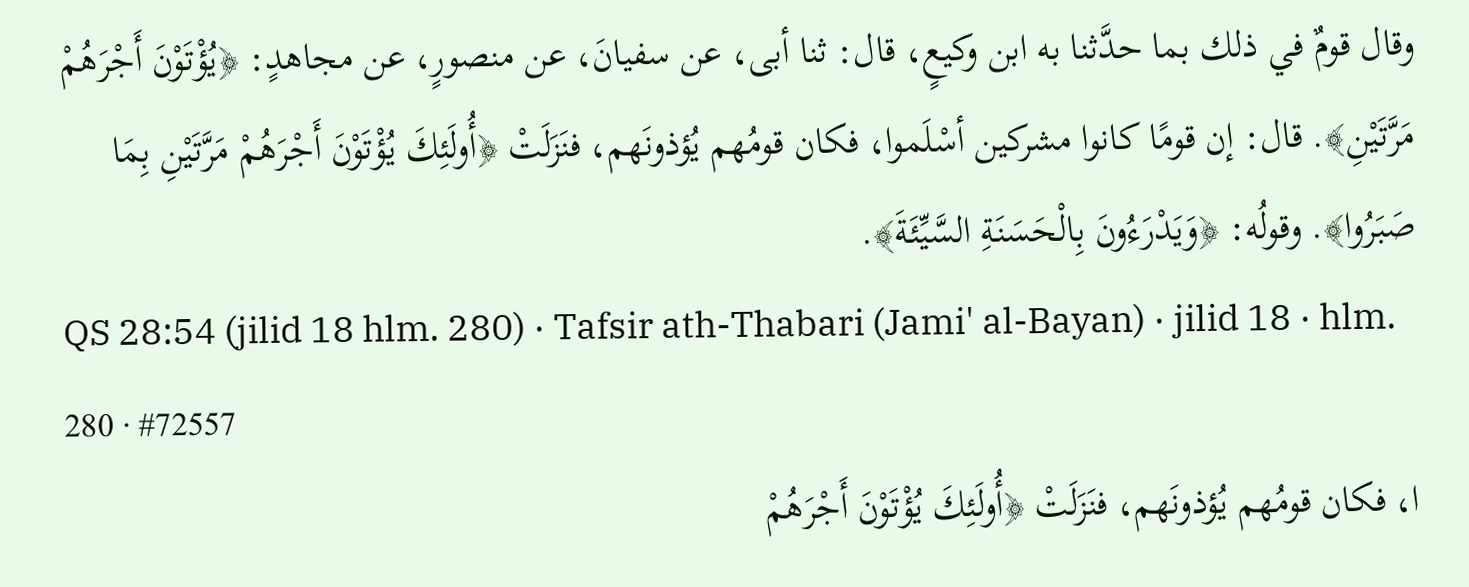وقال قومٌ في ذلك بما حدَّثنا به ابن وكيعٍ، قال: ثنا أبى، عن سفيانَ، عن منصورٍ، عن مجاهدٍ: ﴿يُؤْتَوْنَ أَجْرَهُمْ مَرَّتَيْنِ﴾. قال: إن قومًا كانوا مشركين أسْلَموا، فكان قومُهم يُؤذونَهم، فنَزَلَتْ ﴿أُولَئِكَ يُؤْتَوْنَ أَجْرَهُمْ مَرَّتَيْنِ بِمَا صَبَرُوا﴾. وقولُه: ﴿وَيَدْرَءُونَ بِالْحَسَنَةِ السَّيِّئَةَ﴾.
QS 28:54 (jilid 18 hlm. 280) · Tafsir ath-Thabari (Jami' al-Bayan) · jilid 18 · hlm. 280 · #72557
ا، فكان قومُهم يُؤذونَهم، فنَزَلَتْ ﴿أُولَئِكَ يُؤْتَوْنَ أَجْرَهُمْ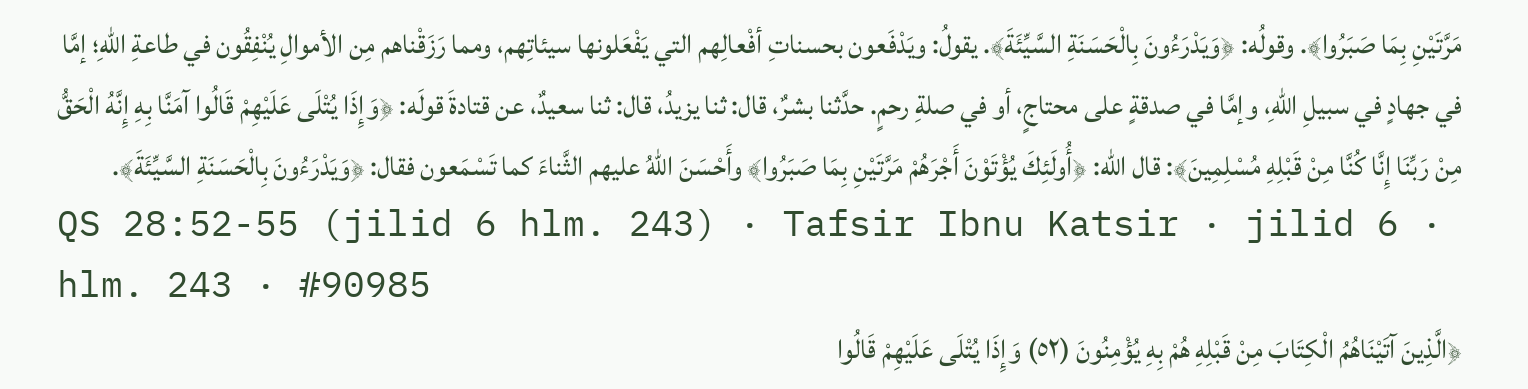مَرَّتَيْنِ بِمَا صَبَرُوا﴾. وقولُه: ﴿وَيَدْرَءُونَ بِالْحَسَنَةِ السَّيِّئَةَ﴾. يقولُ: ويَدْفَعون بحسناتِ أفْعالِهم التي يَفْعَلونها سيئاتِهم، ومما رَزَقْناهم مِن الأموالِ يُنْفِقُون في طاعةِ اللهِ؛ إمَّا في جهادٍ في سبيلِ اللهِ، وإمَّا في صدقةٍ على محتاجٍ، أو في صلةِ رحمٍ. حدَّثنا بشرٌ، قال: ثنا يزيدُ، قال: ثنا سعيدٌ، عن قتادةَ قولَه: ﴿وَإِذَا يُتْلَى عَلَيْهِمْ قَالُوا آمَنَّا بِهِ إِنَّهُ الْحَقُّ مِنْ رَبِّنَا إِنَّا كُنَّا مِنْ قَبْلِهِ مُسْلِمِينَ﴾: قال الله: ﴿أُولَئِكَ يُؤْتَوْنَ أَجْرَهُمْ مَرَّتَيْنِ بِمَا صَبَرُوا﴾ وأَحْسَنَ اللهُ عليهم الثَّناءَ كما تَسْمَعون فقال: ﴿وَيَدْرَءُونَ بِالْحَسَنَةِ السَّيِّئَةَ﴾.
QS 28:52-55 (jilid 6 hlm. 243) · Tafsir Ibnu Katsir · jilid 6 · hlm. 243 · #90985
﴿الَّذِينَ آتَيْنَاهُمُ الْكِتَابَ مِنْ قَبْلِهِ هُمْ بِهِ يُؤْمِنُونَ (٥٢) وَإِذَا يُتْلَى عَلَيْهِمْ قَالُوا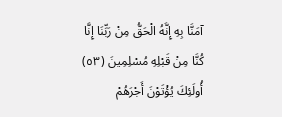آمَنَّا بِهِ إِنَّهُ الْحَقُّ مِنْ رَبِّنَا إِنَّا كُنَّا مِنْ قَبْلِهِ مُسْلِمِينَ (٥٣) أُولَئِكَ يُؤْتَوْنَ أَجْرَهُمْ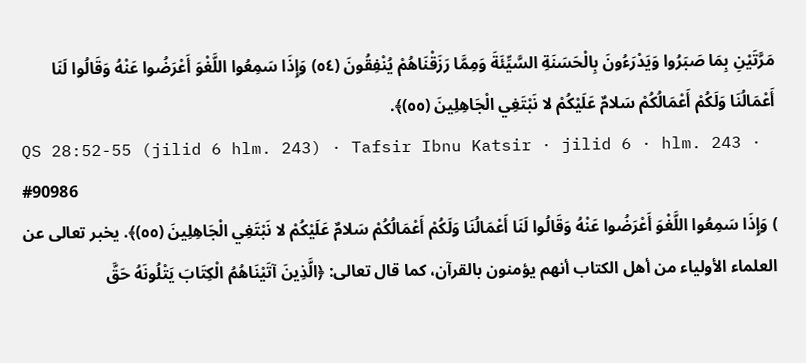مَرَّتَيْنِ بِمَا صَبَرُوا وَيَدْرَءُونَ بِالْحَسَنَةِ السَّيِّئَةَ وَمِمَّا رَزَقْنَاهُمْ يُنْفِقُونَ (٥٤) وَإِذَا سَمِعُوا اللَّغْوَ أَعْرَضُوا عَنْهُ وَقَالُوا لَنَا أَعْمَالُنَا وَلَكُمْ أَعْمَالُكُمْ سَلامٌ عَلَيْكُمْ لا نَبْتَغِي الْجَاهِلِينَ (٥٥)﴾.
QS 28:52-55 (jilid 6 hlm. 243) · Tafsir Ibnu Katsir · jilid 6 · hlm. 243 · #90986
) وَإِذَا سَمِعُوا اللَّغْوَ أَعْرَضُوا عَنْهُ وَقَالُوا لَنَا أَعْمَالُنَا وَلَكُمْ أَعْمَالُكُمْ سَلامٌ عَلَيْكُمْ لا نَبْتَغِي الْجَاهِلِينَ (٥٥)﴾. يخبر تعالى عن العلماء الأولياء من أهل الكتاب أنهم يؤمنون بالقرآن، كما قال تعالى: ﴿الَّذِينَ آتَيْنَاهُمُ الْكِتَابَ يَتْلُونَهُ حَقَّ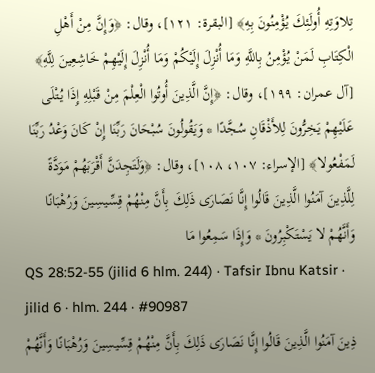تِلاوَتِهِ أُولَئِكَ يُؤْمِنُونَ بِهِ﴾ [البقرة: ١٢١]، وقال: ﴿وَإِنَّ مِنْ أَهْلِ الْكِتَابِ لَمَنْ يُؤْمِنُ بِاللَّهِ وَمَا أُنْزِلَ إِلَيْكُمْ وَمَا أُنْزِلَ إِلَيْهِمْ خَاشِعِينَ لِلَّهِ﴾ [آل عمران: ١٩٩]، وقال: ﴿إِنَّ الَّذِينَ أُوتُوا الْعِلْمَ مِنْ قَبْلِهِ إِذَا يُتْلَى عَلَيْهِمْ يَخِرُّونَ لِلأَذْقَانِ سُجَّدًا * وَيَقُولُونَ سُبْحَانَ رَبِّنَا إِنْ كَانَ وَعْدُ رَبِّنَا لَمَفْعُولا﴾ [الإسراء: ١٠٧، ١٠٨]، وقال: ﴿وَلَتَجِدَنَّ أَقْرَبَهُمْ مَوَدَّةً لِلَّذِينَ آمَنُوا الَّذِينَ قَالُوا إِنَّا نَصَارَى ذَلِكَ بِأَنَّ مِنْهُمْ قِسِّيسِينَ وَرُهْبَانًا وَأَنَّهُمْ لا يَسْتَكْبِرُونَ * وَإِذَا سَمِعُوا مَا
QS 28:52-55 (jilid 6 hlm. 244) · Tafsir Ibnu Katsir · jilid 6 · hlm. 244 · #90987
ذِينَ آمَنُوا الَّذِينَ قَالُوا إِنَّا نَصَارَى ذَلِكَ بِأَنَّ مِنْهُمْ قِسِّيسِينَ وَرُهْبَانًا وَأَنَّهُمْ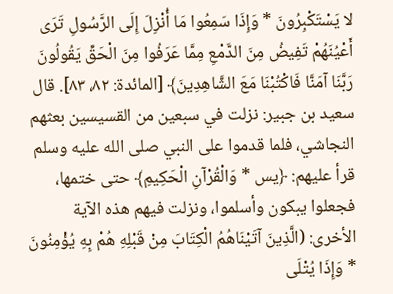لا يَسْتَكْبِرُونَ * وَإِذَا سَمِعُوا مَا أُنْزِلَ إِلَى الرَّسُولِ تَرَى أَعْيُنَهُمْ تَفِيضُ مِنَ الدَّمْعِ مِمَّا عَرَفُوا مِنَ الْحَقِّ يَقُولُونَ رَبَّنَا آمَنَّا فَاكْتُبْنَا مَعَ الشَّاهِدِينَ﴾ [المائدة: ٨٢، ٨٣]. قال سعيد بن جبير: نزلت في سبعين من القسيسين بعثهم النجاشي، فلما قدموا على النبي صلى الله عليه وسلم قرأ عليهم: ﴿يس * وَالْقُرْآنِ الْحَكِيمِ﴾ حتى ختمها، فجعلوا يبكون وأسلموا، ونزلت فيهم هذه الآية الأخرى: (الَّذِينَ آتَيْنَاهُمُ الْكِتَابَ مِنْ قَبْلِهِ هُمْ بِهِ يُؤْمِنُونَ * وَإِذَا يُتْلَى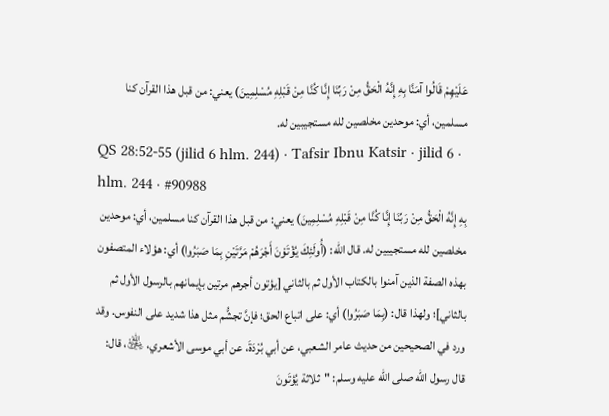عَلَيْهِمْ قَالُوا آمَنَّا بِهِ إِنَّهُ الْحَقُّ مِنْ رَبِّنَا إِنَّا كُنَّا مِنْ قَبْلِهِ مُسْلِمِينَ) يعني: من قبل هذا القرآن كنا مسلمين، أي: موحدين مخلصين لله مستجيبين له.
QS 28:52-55 (jilid 6 hlm. 244) · Tafsir Ibnu Katsir · jilid 6 · hlm. 244 · #90988
بِهِ إِنَّهُ الْحَقُّ مِنْ رَبِّنَا إِنَّا كُنَّا مِنْ قَبْلِهِ مُسْلِمِينَ) يعني: من قبل هذا القرآن كنا مسلمين، أي: موحدين مخلصين لله مستجيبين له. قال الله: (أُولَئِكَ يُؤْتَوْنَ أَجْرَهُمْ مَرَّتَيْنِ بِمَا صَبَرُوا) أي: هؤلاء المتصفون بهذه الصفة الذين آمنوا بالكتاب الأول ثم بالثاني [يؤتون أجرهم مرتين بإيمانهم بالرسول الأول ثم بالثاني]؛ ولهذا قال: (بِمَا صَبَرُوا) أي: على اتباع الحق؛ فإنَّ تجشُّم مثل هذا شديد على النفوس. وقد ورد في الصحيحين من حديث عامر الشعبي، عن أبي بُرْدَةَ، عن أبي موسى الأشعري، ﵁، قال: قال رسول الله صلى الله عليه وسلم: "ثلاثة يُؤتَونَ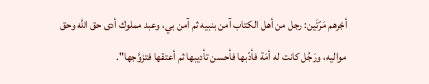أجْرهم مَرّتَين: رجل من أهل الكتاب آمن بنبيه ثم آمن بي، وعبد مملوك أدى حق الله وحق مواليه، ورَجُل كانت له أمَة فأدّبها فأحسن تأديبها ثم أعتقها فتزوَّجها".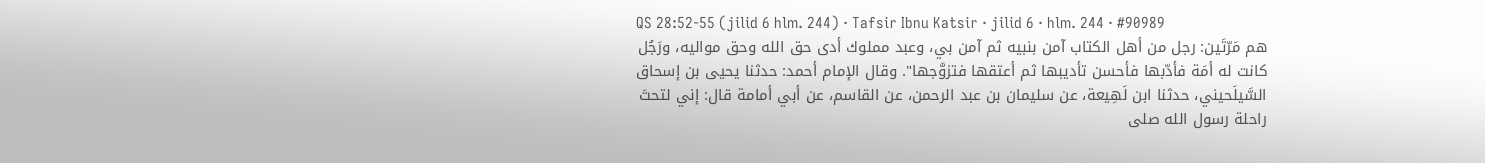QS 28:52-55 (jilid 6 hlm. 244) · Tafsir Ibnu Katsir · jilid 6 · hlm. 244 · #90989
هم مَرّتَين: رجل من أهل الكتاب آمن بنبيه ثم آمن بي، وعبد مملوك أدى حق الله وحق مواليه، ورَجُل كانت له أمَة فأدّبها فأحسن تأديبها ثم أعتقها فتزوَّجها". وقال الإمام أحمد: حدثنا يحيى بن إسحاق السَّيلَحيني، حدثنا ابن لَهِيعة، عن سليمان بن عبد الرحمن، عن القاسم، عن أبي أمامة قال: إني لتحتَ راحلة رسول الله صلى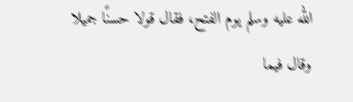الله عليه وسلم يوم الفتح، فقال قولا حسنًا جميلا وقال فيما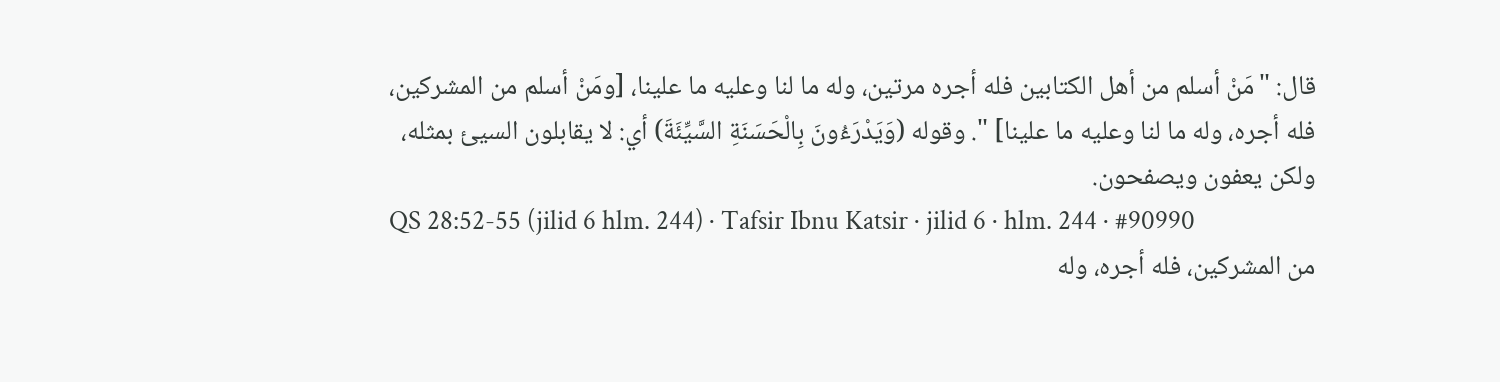قال: "مَنْ أسلم من أهل الكتابين فله أجره مرتين، وله ما لنا وعليه ما علينا، [ومَنْ أسلم من المشركين، فله أجره، وله ما لنا وعليه ما علينا] ". وقوله (وَيَدْرَءُونَ بِالْحَسَنَةِ السَّيِّئَةَ) أي: لا يقابلون السيئ بمثله، ولكن يعفون ويصفحون.
QS 28:52-55 (jilid 6 hlm. 244) · Tafsir Ibnu Katsir · jilid 6 · hlm. 244 · #90990
من المشركين، فله أجره، وله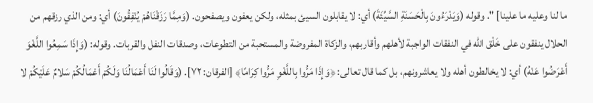ما لنا وعليه ما علينا] ". وقوله (وَيَدْرَءُونَ بِالْحَسَنَةِ السَّيِّئَةَ) أي: لا يقابلون السيئ بمثله، ولكن يعفون ويصفحون. (وَمِمَّا رَزَقْنَاهُمْ يُنْفِقُونَ) أي: ومن الذي رزقهم من الحلال ينفقون على خَلْق الله في النفقات الواجبة لأهلهم وأقاربهم، والزكاة المفروضة والمستحبة من التطوعات، وصدقات النفل والقربات. وقوله: (وَإِذَا سَمِعُوا اللَّغْوَ أَعْرَضُوا عَنْهُ) أي: لا يخالطون أهله ولا يعاشرونهم، بل كما قال تعالى: ﴿وَإِذَا مَرُّوا بِاللَّغْوِ مَرُّوا كِرَامًا﴾ [الفرقان: ٧٢]. (وَقَالُوا لَنَا أَعْمَالُنَا وَلَكُمْ أَعْمَالُكُمْ سَلامٌ عَلَيْكُمْ لا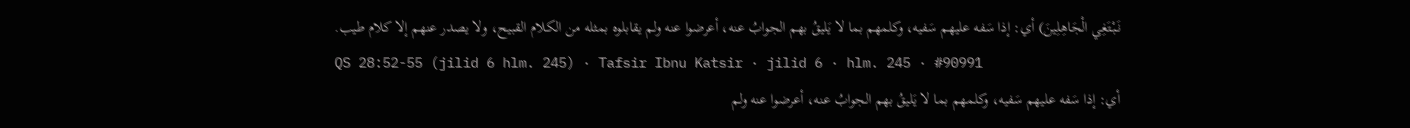نَبْتَغِي الْجَاهِلِينَ) أي: إذا سَفه عليهم سَفيه، وكلمهم بما لا يَليقُ بهم الجوابُ عنه، أعرضوا عنه ولم يقابلوه بمثله من الكلام القبيح، ولا يصدر عنهم إلا كلام طيب.
QS 28:52-55 (jilid 6 hlm. 245) · Tafsir Ibnu Katsir · jilid 6 · hlm. 245 · #90991
أي: إذا سَفه عليهم سَفيه، وكلمهم بما لا يَليقُ بهم الجوابُ عنه، أعرضوا عنه ولم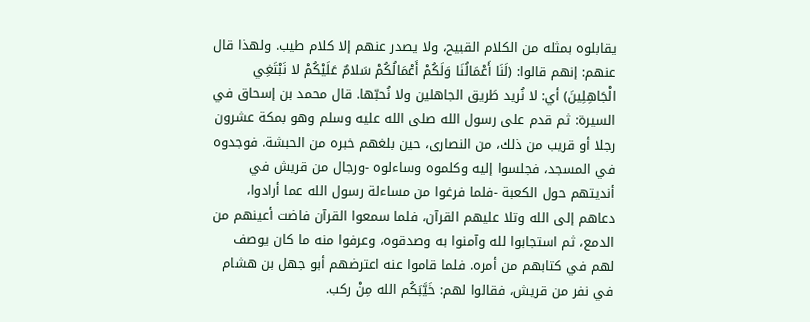يقابلوه بمثله من الكلام القبيح، ولا يصدر عنهم إلا كلام طيب. ولهذا قال عنهم: إنهم قالوا: (لَنَا أَعْمَالُنَا وَلَكُمْ أَعْمَالُكُمْ سَلامٌ عَلَيْكُمْ لا نَبْتَغِي الْجَاهِلِينَ) أي: لا نُريد طَريق الجاهلين ولا نُحبّها. قال محمد بن إسحاق في السيرة: ثم قدم على رسول الله صلى الله عليه وسلم وهو بمكة عشرون رجلا أو قريب من ذلك، من النصارى، حين بلغهم خبره من الحبشة. فوجدوه في المسجد، فجلسوا إليه وكلموه وساءلوه -ورجال من قريش في أنديتهم حول الكعبة -فلما فرغوا من مساءلة رسول الله عما أرادوا، دعاهم إلى الله وتلا عليهم القرآن، فلما سمعوا القرآن فاضت أعينهم من الدمع، ثم استجابوا لله وآمنوا به وصدقوه، وعرفوا منه ما كان يوصف لهم في كتابهم من أمره. فلما قاموا عنه اعترضهم أبو جهل بن هشام في نفر من قريش، فقالوا لهم: خَيَّبَكُم الله مِنْ ركب.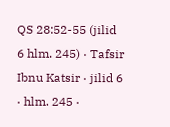QS 28:52-55 (jilid 6 hlm. 245) · Tafsir Ibnu Katsir · jilid 6 · hlm. 245 ·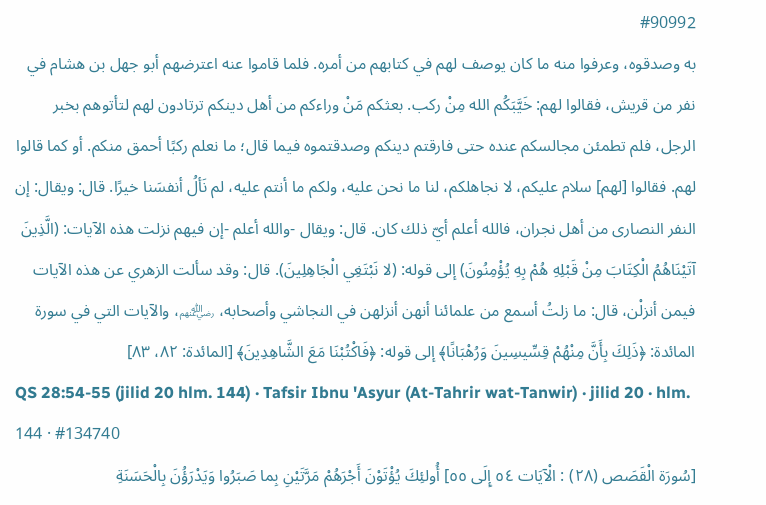#90992
به وصدقوه، وعرفوا منه ما كان يوصف لهم في كتابهم من أمره. فلما قاموا عنه اعترضهم أبو جهل بن هشام في نفر من قريش، فقالوا لهم: خَيَّبَكُم الله مِنْ ركب. بعثكم مَنْ وراءكم من أهل دينكم ترتادون لهم لتأتوهم بخبر الرجل، فلم تطمئن مجالسكم عنده حتى فارقتم دينكم وصدقتموه فيما قال؛ ما نعلم ركبًا أحمق منكم. أو كما قالوا لهم. فقالوا [لهم] سلام عليكم، لا نجاهلكم، لنا ما نحن عليه، ولكم ما أنتم عليه، لم نَألُ أنفسَنا خيرًا. قال: ويقال: إن النفر النصارى من أهل نجران، فالله أعلم أيّ ذلك كان. قال: ويقال -والله أعلم -إن فيهم نزلت هذه الآيات: (الَّذِينَ آتَيْنَاهُمُ الْكِتَابَ مِنْ قَبْلِهِ هُمْ بِهِ يُؤْمِنُونَ) إلى قوله: (لا نَبْتَغِي الْجَاهِلِينَ). قال: وقد سألت الزهري عن هذه الآيات فيمن أنزلْن، قال: ما زلتُ أسمع من علمائنا أنهن أنزلهن في النجاشي وأصحابه، ﵃، والآيات التي في سورة المائدة: ﴿ذَلِكَ بِأَنَّ مِنْهُمْ قِسِّيسِينَ وَرُهْبَانًا﴾ إلى قوله: ﴿فَاكْتُبْنَا مَعَ الشَّاهِدِينَ﴾ [المائدة: ٨٢، ٨٣]
QS 28:54-55 (jilid 20 hlm. 144) · Tafsir Ibnu 'Asyur (At-Tahrir wat-Tanwir) · jilid 20 · hlm. 144 · #134740
[سُورَة الْقَصَص (٢٨) : الْآيَات ٥٤ إِلَى ٥٥] أُولئِكَ يُؤْتَوْنَ أَجْرَهُمْ مَرَّتَيْنِ بِما صَبَرُوا وَيَدْرَؤُنَ بِالْحَسَنَةِ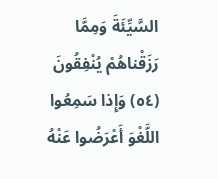السَّيِّئَةَ وَمِمَّا رَزَقْناهُمْ يُنْفِقُونَ (٥٤) وَإِذا سَمِعُوا اللَّغْوَ أَعْرَضُوا عَنْهُ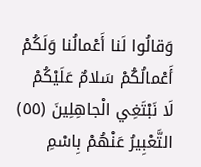وَقالُوا لَنا أَعْمالُنا وَلَكُمْ أَعْمالُكُمْ سَلامٌ عَلَيْكُمْ لَا نَبْتَغِي الْجاهِلِينَ (٥٥) التَّعْبِيرُ عَنْهُمْ بِاسْمِ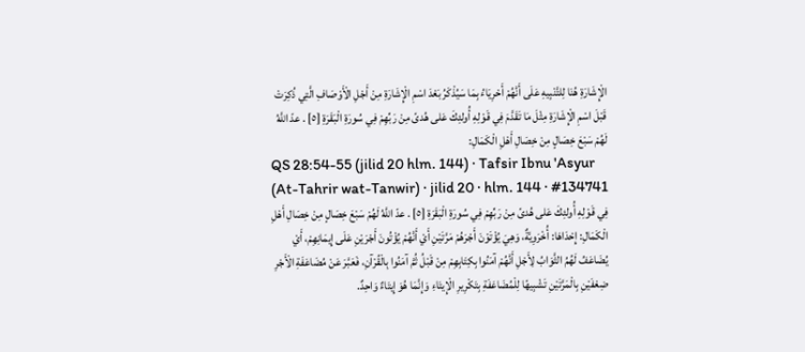الْإِشَارَةِ هُنَا لِلتَّنْبِيهِ عَلَى أَنَّهُمْ أَحْرِيَاءُ بِمَا سَيُذْكَرُ بَعْدَ اسْمِ الْإِشَارَةِ مِنْ أَجْلِ الْأَوْصَافِ الَّتِي ذُكِرَتْ قَبْلَ اسْمِ الْإِشَارَةِ مِثْلَ مَا تَقَدَّمَ فِي قَوْلِهِ أُولئِكَ عَلى هُدىً مِنْ رَبِّهِمْ فِي سُورَةِ الْبَقَرَةِ [٥] . عدّ اللَّهُ لَهُمْ سَبْعَ خِصَالٍ مِنْ خِصَالِ أَهْلِ الْكَمَالِ:
QS 28:54-55 (jilid 20 hlm. 144) · Tafsir Ibnu 'Asyur (At-Tahrir wat-Tanwir) · jilid 20 · hlm. 144 · #134741
فِي قَوْلِهِ أُولئِكَ عَلى هُدىً مِنْ رَبِّهِمْ فِي سُورَةِ الْبَقَرَةِ [٥] . عدّ اللَّهُ لَهُمْ سَبْعَ خِصَالٍ مِنْ خِصَالِ أَهْلِ الْكَمَالِ: إِحْدَاهَا: أُخْرَوِيَّةٌ، وَهِيَ يُؤْتَوْنَ أَجْرَهُمْ مَرَّتَيْنِ أَيْ أَنَّهُمْ يُؤْتُونَ أَجْرَيْنِ عَلَى إِيمَانِهِمْ، أَيْ يُضَاعَفُ لَهُمُ الثَّوَابُ لِأَجْلِ أَنَّهُمْ آمَنُوا بِكِتَابِهِمْ مِنْ قَبْلُ ثُمَّ آمَنُوا بِالْقُرْآنِ، فَعَبَّرَ عَنْ مُضَاعَفَةِ الْأَجْرِ ضِعْفَيْنِ بِالْمَرَّتَيْنِ تَشْبِيهًا لِلْمُضَاعَفَةِ بِتَكْرِيرِ الْإِيتَاءِ وَإِنَّمَا هُوَ إِيتَاءٌ وَاحِدٌ.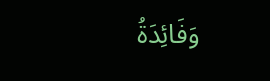وَفَائِدَةُ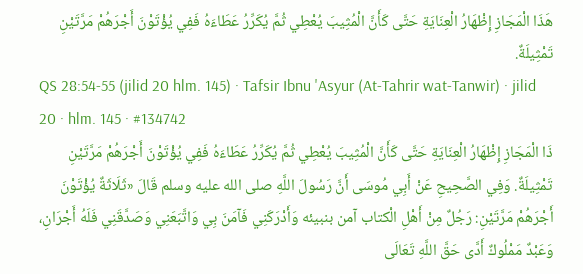هَذَا الْمَجَازِ إِظْهَارُ الْعِنَايَةِ حَتَّى كَأَنَّ الْمُثِيبَ يُعْطِي ثُمَّ يُكَرِّرُ عَطَاءَهُ فَفِي يُؤْتَوْنَ أَجْرَهُمْ مَرَّتَيْنِ تَمْثِيلَةٌ.
QS 28:54-55 (jilid 20 hlm. 145) · Tafsir Ibnu 'Asyur (At-Tahrir wat-Tanwir) · jilid 20 · hlm. 145 · #134742
ذَا الْمَجَازِ إِظْهَارُ الْعِنَايَةِ حَتَّى كَأَنَّ الْمُثِيبَ يُعْطِي ثُمَّ يُكَرِّرُ عَطَاءَهُ فَفِي يُؤْتَوْنَ أَجْرَهُمْ مَرَّتَيْنِ تَمْثِيلَةٌ. وَفِي الصَّحِيحِ عَنْ أَبِي مُوسَى أَنَّ رَسُولَ اللَّهِ صلى الله عليه وسلم قَالَ «ثَلَاثَةٌ يُؤْتَوْنَ أَجْرَهُمْ مَرَّتَيْنِ: رَجُلٌ مِنْ أَهْلِ الْكتاب آمن بنبيئه وَأَدْرَكَنِي فَآمَنَ بِي وَاتَّبَعَنِي وَصَدَّقَنِي فَلَهُ أَجْرَانِ، وَعَبْدٌ مَمْلُوكٌ أَدَّى حَقَّ اللَّهِ تَعَالَى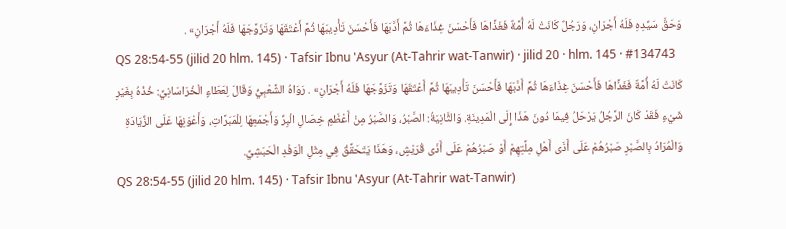وَحَقَّ سَيِّدِهِ فَلَهُ أَجْرَانِ، وَرَجُلٌ كَانَتْ لَهُ أُمَّةٌ فَغَذَّاهَا فَأَحْسَنَ غِذَاءَهَا ثُمَّ أَدَّبَهَا فَأَحْسَنَ تَأْدِيبَهَا ثُمَّ أَعْتَقَهَا وَتَزَوَّجَهَا فَلَهُ أَجْرَانِ» .
QS 28:54-55 (jilid 20 hlm. 145) · Tafsir Ibnu 'Asyur (At-Tahrir wat-Tanwir) · jilid 20 · hlm. 145 · #134743
كَانَتْ لَهُ أُمَّةٌ فَغَذَّاهَا فَأَحْسَنَ غِذَاءَهَا ثُمَّ أَدَّبَهَا فَأَحْسَنَ تَأْدِيبَهَا ثُمَّ أَعْتَقَهَا وَتَزَوَّجَهَا فَلَهُ أَجْرَانِ» . رَوَاهُ الشَّعْبِيُّ وَقَالَ لِعَطَاءٍ الْخُرَاسَانِيِّ: خُذْهُ بِغَيْرِ شَيْءٍ فَقَدْ كَانَ الرَّجُلُ يَرْحَلُ فِيمَا دُونَ هَذَا إِلَى الْمَدِينَةِ. وَالثَّانِيَةُ: الصَّبْرُ، وَالصَّبْرُ مِنْ أَعْظَمِ خِصَالِ الْبِرِّ وَأَجْمَعِهَا لِلْمَبَرَّاتِ، وَأَعْوَنِهَا عَلَى الزِّيَادَةِ وَالْمُرَادُ بِالصَّبْرِ صَبْرُهُمْ عَلَى أَذَى أَهْلِ مِلَّتِهِمْ أَوْ صَبْرُهُمْ عَلَى أَذَى قُرَيْشٍ، وَهَذَا يَتَحَقَّقُ فِي مِثْلِ الْوَفْدِ الْحَبَشِيِّ.
QS 28:54-55 (jilid 20 hlm. 145) · Tafsir Ibnu 'Asyur (At-Tahrir wat-Tanwir)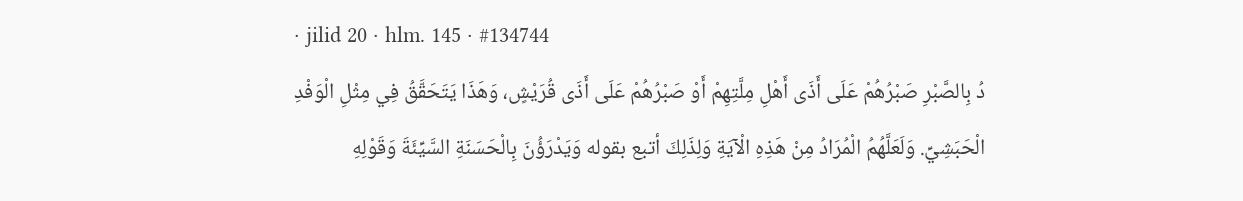· jilid 20 · hlm. 145 · #134744
دُ بِالصَّبْرِ صَبْرُهُمْ عَلَى أَذَى أَهْلِ مِلَّتِهِمْ أَوْ صَبْرُهُمْ عَلَى أَذَى قُرَيْشٍ، وَهَذَا يَتَحَقَّقُ فِي مِثْلِ الْوَفْدِ الْحَبَشِيِّ. وَلَعَلَّهُمُ الْمُرَادُ مِنْ هَذِهِ الْآيَةِ وَلِذَلِكَ أتبع بقوله وَيَدْرَؤُنَ بِالْحَسَنَةِ السَّيِّئَةَ وَقَوْلِهِ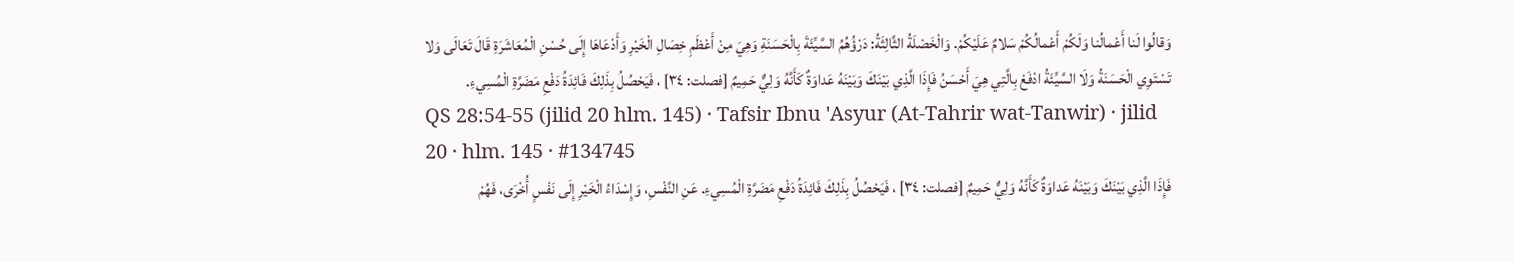وَقالُوا لَنا أَعْمالُنا وَلَكُمْ أَعْمالُكُمْ سَلامٌ عَلَيْكُمْ. وَالْخَصْلَةُ الثَّالِثَةُ: دَرْؤُهُمُ السَّيِّئَةَ بِالْحَسَنَةِ وَهِيَ مِنْ أَعْظَمِ خِصَالِ الْخَيْرِ وَأَدْعَاهَا إِلَى حُسْنِ الْمُعَاشَرَةِ قَالَ تَعَالَى وَلا تَسْتَوِي الْحَسَنَةُ وَلَا السَّيِّئَةُ ادْفَعْ بِالَّتِي هِيَ أَحْسَنُ فَإِذَا الَّذِي بَيْنَكَ وَبَيْنَهُ عَداوَةٌ كَأَنَّهُ وَلِيٌّ حَمِيمٌ [فصلت: ٣٤] ، فَيَحْصُلُ بِذَلِكَ فَائِدَةُ دَفْعِ مَضَرَّةِ الْمُسِيءِ.
QS 28:54-55 (jilid 20 hlm. 145) · Tafsir Ibnu 'Asyur (At-Tahrir wat-Tanwir) · jilid 20 · hlm. 145 · #134745
فَإِذَا الَّذِي بَيْنَكَ وَبَيْنَهُ عَداوَةٌ كَأَنَّهُ وَلِيٌّ حَمِيمٌ [فصلت: ٣٤] ، فَيَحْصُلُ بِذَلِكَ فَائِدَةُ دَفْعِ مَضَرَّةِ الْمُسِيءِ. عَنِ النَّفْسِ، وَإِسْدَاءُ الْخَيْرِ إِلَى نَفْسٍ أُخْرَى، فَهُمْ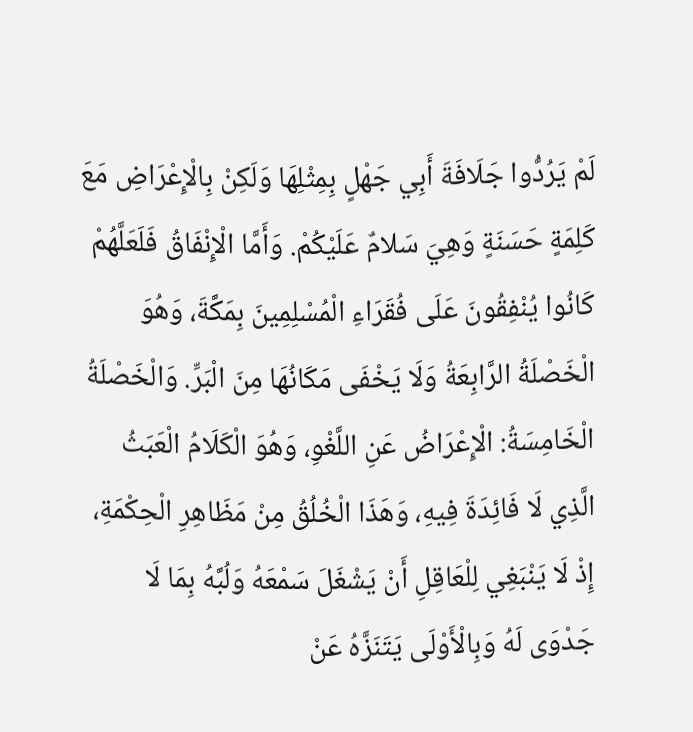لَمْ يَرُدُّوا جَلَافَةَ أَبِي جَهْلٍ بِمِثْلِهَا وَلَكِنْ بِالْإِعْرَاضِ مَعَ كَلِمَةٍ حَسَنَةٍ وَهِيَ سَلامٌ عَلَيْكُمْ. وَأَمَّا الْإِنْفَاقُ فَلَعَلَّهُمْ كَانُوا يُنْفِقُونَ عَلَى فُقَرَاءِ الْمُسْلِمِينَ بِمَكَّةَ، وَهُوَ الْخَصْلَةُ الرَّابِعَةُ وَلَا يَخْفَى مَكَانُهَا مِنَ الْبَرِّ. وَالْخَصْلَةُ الْخَامِسَةُ: الْإِعْرَاضُ عَنِ اللَّغْوِ، وَهُوَ الْكَلَامُ الْعَبَثُ الَّذِي لَا فَائِدَةَ فِيهِ، وَهَذَا الْخُلُقُ مِنْ مَظَاهِرِ الْحِكْمَةِ، إِذْ لَا يَنْبَغِي لِلْعَاقِلِ أَنْ يَشْغَلَ سَمْعَهُ وَلُبَّهُ بِمَا لَا جَدْوَى لَهُ وَبِالْأَوْلَى يَتَنَزَّهُ عَنْ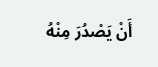أَنْ يَصْدُرَ مِنْهُ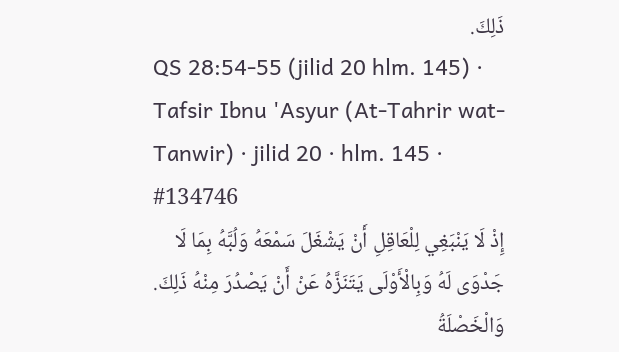ذَلِكَ.
QS 28:54-55 (jilid 20 hlm. 145) · Tafsir Ibnu 'Asyur (At-Tahrir wat-Tanwir) · jilid 20 · hlm. 145 · #134746
إِذْ لَا يَنْبَغِي لِلْعَاقِلِ أَنْ يَشْغَلَ سَمْعَهُ وَلُبَّهُ بِمَا لَا جَدْوَى لَهُ وَبِالْأَوْلَى يَتَنَزَّهُ عَنْ أَنْ يَصْدُرَ مِنْهُ ذَلِكَ. وَالْخَصْلَةُ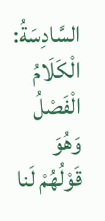السَّادِسَةُ: الْكَلَامُ الْفَصْلُ وَهُوَ قَوْلُهُمْ لَنا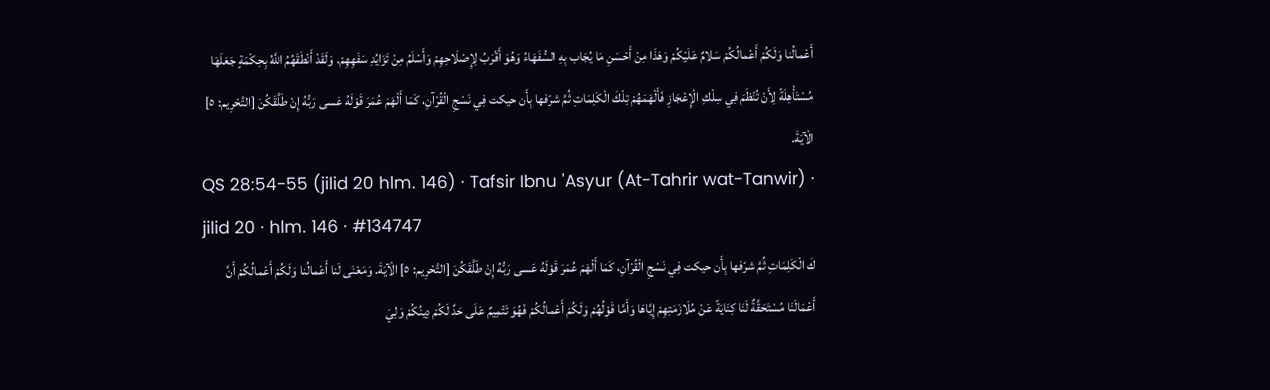أَعْمالُنا وَلَكُمْ أَعْمالُكُمْ سَلامٌ عَلَيْكُمْ وَهَذَا مِنْ أَحْسَنِ مَا يُجَاب بِهِ السُّفَهَاءُ وَهُوَ أَقْرَبُ لِإِصْلَاحِهِمْ وَأَسْلَمُ مِنْ تَزَايُدِ سَفَهِهِمْ. وَلَقَدْ أَنْطَقَهُمُ اللَّهُ بِحِكْمَةٍ جَعَلَهَا مُسْتَأْهِلَةً لِأَنْ تُنْظَمَ فِي سِلْكِ الْإِعْجَازِ فَأَلْهَمَهُمْ تِلْكَ الْكَلِمَاتِ ثُمَّ شرّفها بِأَن حيكت فِي نَسْجِ الْقُرْآنِ، كَمَا أَلْهَمَ عُمَرَ قَوْلَهُ عَسى رَبُّهُ إِنْ طَلَّقَكُنَ [التَّحْرِيم: ٥] الْآيَةَ.
QS 28:54-55 (jilid 20 hlm. 146) · Tafsir Ibnu 'Asyur (At-Tahrir wat-Tanwir) · jilid 20 · hlm. 146 · #134747
كَ الْكَلِمَاتِ ثُمَّ شرّفها بِأَن حيكت فِي نَسْجِ الْقُرْآنِ، كَمَا أَلْهَمَ عُمَرَ قَوْلَهُ عَسى رَبُّهُ إِنْ طَلَّقَكُنَ [التَّحْرِيم: ٥] الْآيَةَ. وَمَعْنَى لَنا أَعْمالُنا وَلَكُمْ أَعْمالُكُمْ أَنَّ أَعْمَالَنَا مُسْتَحَقَّةٌ لَنَا كِنَايَةً عَنْ مُلَازَمَتِهِمْ إِيَّاهَا وَأَمَّا قَوْلُهُمْ وَلَكُمْ أَعْمالُكُمْ فَهُوَ تَتْمِيمٌ عَلَى حَدِّ لَكُمْ دِينُكُمْ وَلِيَ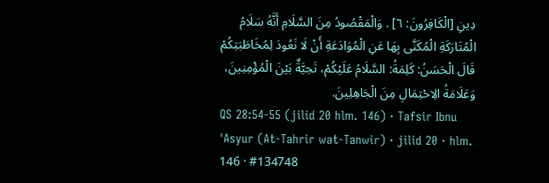دِينِ [الْكَافِرُونَ: ٦] . وَالْمَقْصُودُ مِنَ السَّلَامِ أَنَّهُ سَلَامُ الْمُتَارَكَةِ الْمُكَنَّى بِهَا عَنِ الْمُوَادَعَةِ أَنْ لَا نَعُودَ لِمُخَاطَبَتِكُمْ قَالَ الْحَسَنُ: كَلِمَةُ: السَّلَامُ عَلَيْكُمْ، تَحِيَّةٌ بَيْنَ الْمُؤْمِنِينَ، وَعَلَامَةُ الِاحْتِمَالِ مِنَ الْجَاهِلِينَ.
QS 28:54-55 (jilid 20 hlm. 146) · Tafsir Ibnu 'Asyur (At-Tahrir wat-Tanwir) · jilid 20 · hlm. 146 · #134748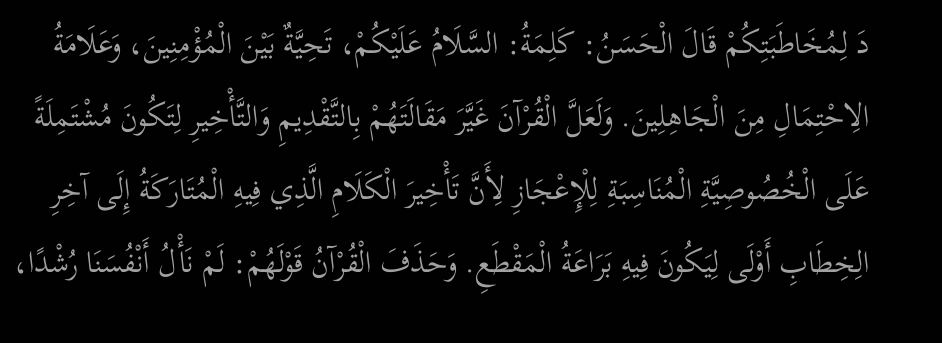دَ لِمُخَاطَبَتِكُمْ قَالَ الْحَسَنُ: كَلِمَةُ: السَّلَامُ عَلَيْكُمْ، تَحِيَّةٌ بَيْنَ الْمُؤْمِنِينَ، وَعَلَامَةُ الِاحْتِمَالِ مِنَ الْجَاهِلِينَ. وَلَعَلَّ الْقُرْآنَ غَيَّرَ مَقَالَتَهُمْ بِالتَّقْدِيمِ وَالتَّأْخِيرِ لِتَكُونَ مُشْتَمِلَةً عَلَى الْخُصُوصِيَّةِ الْمُنَاسِبَةِ لِلْإِعْجَازِ لِأَنَّ تَأْخِيرَ الْكَلَامِ الَّذِي فِيهِ الْمُتَارَكَةُ إِلَى آخِرِ الِخِطَابِ أَوْلَى لِيَكُونَ فِيهِ بَرَاعَةُ الْمَقْطَعِ. وَحَذَفَ الْقُرْآنُ قَوْلَهُمْ: لَمْ نَأْلُ أَنْفُسَنَا رُشْدًا،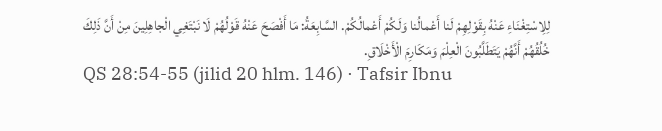لِلِاسْتِغْنَاءِ عَنْهُ بِقَوْلِهِمْ لَنا أَعْمالُنا وَلَكُمْ أَعْمالُكُمْ. السَّابِعَةُ: مَا أَفْصَحَ عَنْهُ قَوْلُهُمْ لَا نَبْتَغِي الْجاهِلِينَ مِنْ أَنَّ ذَلِكَ خُلُقُهُمْ أَنَّهُمْ يَتَطَلَّبُونَ الْعِلْمَ وَمَكَارِمَ الْأَخْلَاقِ.
QS 28:54-55 (jilid 20 hlm. 146) · Tafsir Ibnu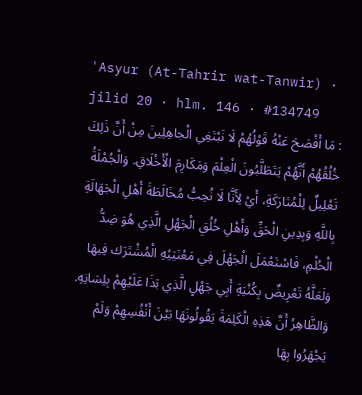'Asyur (At-Tahrir wat-Tanwir) · jilid 20 · hlm. 146 · #134749
: مَا أَفْصَحَ عَنْهُ قَوْلُهُمْ لَا نَبْتَغِي الْجاهِلِينَ مِنْ أَنَّ ذَلِكَ خُلُقُهُمْ أَنَّهُمْ يَتَطَلَّبُونَ الْعِلْمَ وَمَكَارِمَ الْأَخْلَاقِ. وَالْجُمْلَةُ تَعْلِيلٌ لِلْمُتَارَكَةِ، أَيْ لِأَنَّا لَا نُحِبُّ مُخَالَطَةَ أَهْلِ الْجَهَالَةِ بِاللَّهِ وَبِدِينِ الْحَقِّ وَأَهْلِ خُلُقِ الْجَهْلِ الَّذِي هُوَ ضِدُّ الْحُلْمِ، فَاسْتَعْمَلَ الْجَهْلَ فِي مَعْنَيَيْهِ الْمُشْتَرَك فِيهَا وَلَعَلَّهُ تَعْرِيضٌ بِكُنْيَةِ أَبِي جَهْلٍ الَّذِي بَذَا عَلَيْهِمْ بِلِسَانِهِ. وَالظَّاهِرُ أَنَّ هَذِهِ الْكَلِمَةَ يَقُولُونَهَا بَيْنَ أَنْفُسِهِمْ وَلَمْ يَجْهَرُوا بِهَا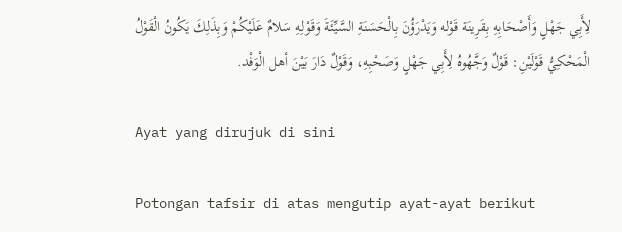لِأَبِي جَهْلٍ وَأَصْحَابِهِ بِقَرِينَة قَوْله وَيَدْرَؤُنَ بِالْحَسَنَةِ السَّيِّئَةَ وَقَوْلِهِ سَلامٌ عَلَيْكُمْ وَبِذَلِكَ يَكُونُ الْقَوْلُ الْمَحْكِيُّ قَوْلَيْنِ: قَوْلٌ وَجَّهُوهُ لِأَبِي جَهْلٍ وَصَحْبِهِ، وَقَوْلٌ دَارَ بَيْنَ أهل الْوَفْد.

Ayat yang dirujuk di sini

Potongan tafsir di atas mengutip ayat-ayat berikut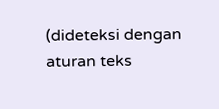(dideteksi dengan aturan teks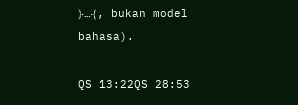﴿…﴾, bukan model bahasa).

QS 13:22QS 28:53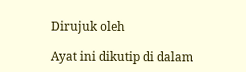Dirujuk oleh

Ayat ini dikutip di dalam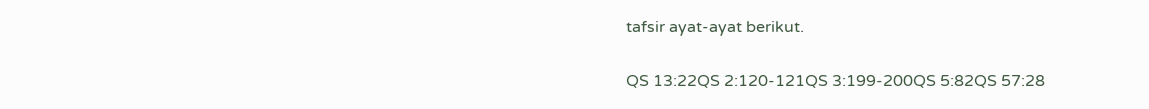tafsir ayat-ayat berikut.

QS 13:22QS 2:120-121QS 3:199-200QS 5:82QS 57:28